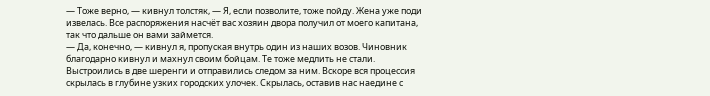— Тоже верно, — кивнул толстяк, — Я, если позволите, тоже пойду. Жена уже поди извелась. Все распоряжения насчёт вас хозяин двора получил от моего капитана, так что дальше он вами займется.
— Да, конечно, — кивнул я, пропуская внутрь один из наших возов. Чиновник благодарно кивнул и махнул своим бойцам. Те тоже медлить не стали. Выстроились в две шеренги и отправились следом за ним. Вскоре вся процессия скрылась в глубине узких городских улочек. Скрылась, оставив нас наедине с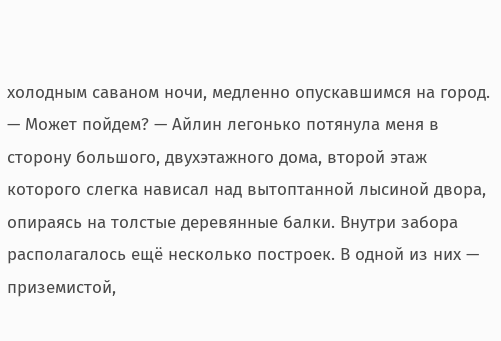холодным саваном ночи, медленно опускавшимся на город.
— Может пойдем? — Айлин легонько потянула меня в сторону большого, двухэтажного дома, второй этаж которого слегка нависал над вытоптанной лысиной двора, опираясь на толстые деревянные балки. Внутри забора располагалось ещё несколько построек. В одной из них — приземистой,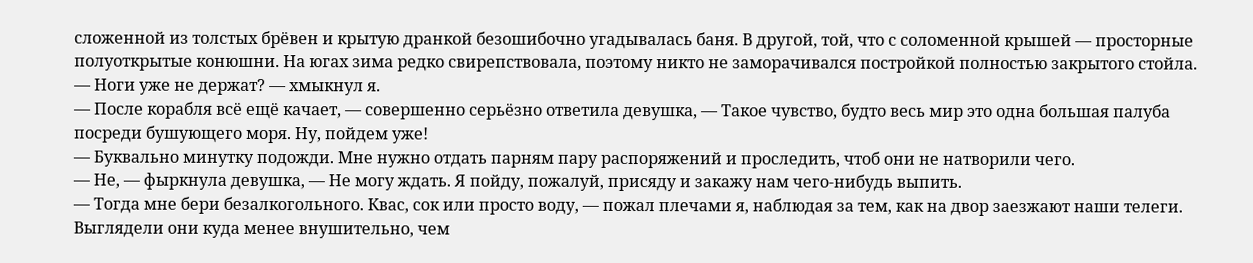сложенной из толстых брёвен и крытую дранкой безошибочно угадывалась баня. В другой, той, что с соломенной крышей — просторные полуоткрытые конюшни. На югах зима редко свирепствовала, поэтому никто не заморачивался постройкой полностью закрытого стойла.
— Ноги уже не держат? — хмыкнул я.
— После корабля всё ещё качает, — совершенно серьёзно ответила девушка, — Такое чувство, будто весь мир это одна большая палуба посреди бушующего моря. Ну, пойдем уже!
— Буквально минутку подожди. Мне нужно отдать парням пару распоряжений и проследить, чтоб они не натворили чего.
— Не, — фыркнула девушка, — Не могу ждать. Я пойду, пожалуй, присяду и закажу нам чего-нибудь выпить.
— Тогда мне бери безалкогольного. Квас, сок или просто воду, — пожал плечами я, наблюдая за тем, как на двор заезжают наши телеги. Выглядели они куда менее внушительно, чем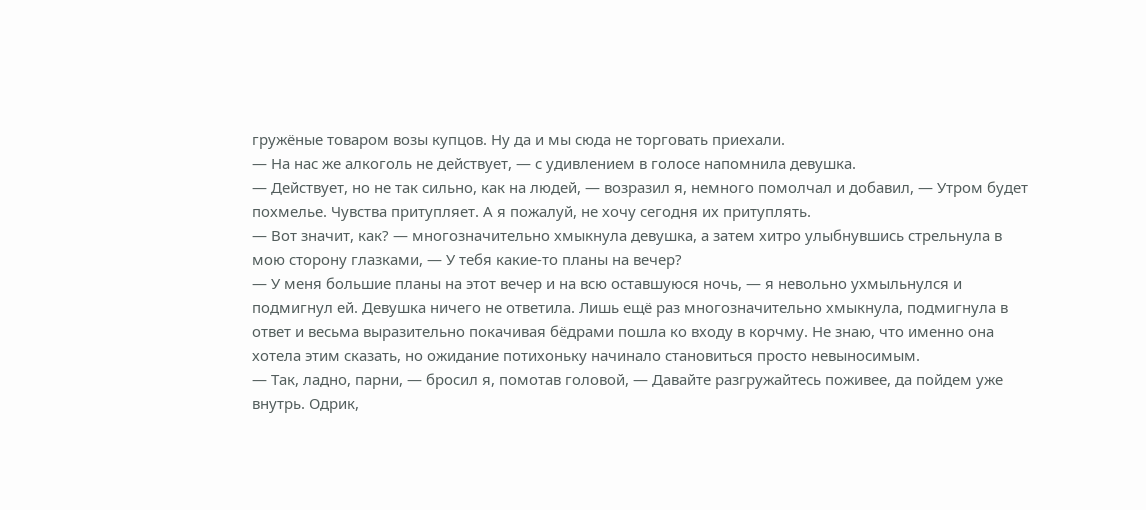гружёные товаром возы купцов. Ну да и мы сюда не торговать приехали.
— На нас же алкоголь не действует, — с удивлением в голосе напомнила девушка.
— Действует, но не так сильно, как на людей, — возразил я, немного помолчал и добавил, — Утром будет похмелье. Чувства притупляет. А я пожалуй, не хочу сегодня их притуплять.
— Вот значит, как? — многозначительно хмыкнула девушка, а затем хитро улыбнувшись стрельнула в мою сторону глазками, — У тебя какие-то планы на вечер?
— У меня большие планы на этот вечер и на всю оставшуюся ночь, — я невольно ухмыльнулся и подмигнул ей. Девушка ничего не ответила. Лишь ещё раз многозначительно хмыкнула, подмигнула в ответ и весьма выразительно покачивая бёдрами пошла ко входу в корчму. Не знаю, что именно она хотела этим сказать, но ожидание потихоньку начинало становиться просто невыносимым.
— Так, ладно, парни, — бросил я, помотав головой, — Давайте разгружайтесь поживее, да пойдем уже внутрь. Одрик,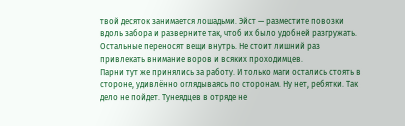твой десяток занимается лошадьми. Эйст — разместите повозки вдоль забора и разверните так, чтоб их было удобней разгружать. Остальные переносят вещи внутрь. Не стоит лишний раз привлекать внимание воров и всяких проходимцев.
Парни тут же принялись за работу. И только маги остались стоять в стороне, удивлённо оглядываясь по сторонам. Ну нет, ребятки. Так дело не пойдет. Тунеядцев в отряде не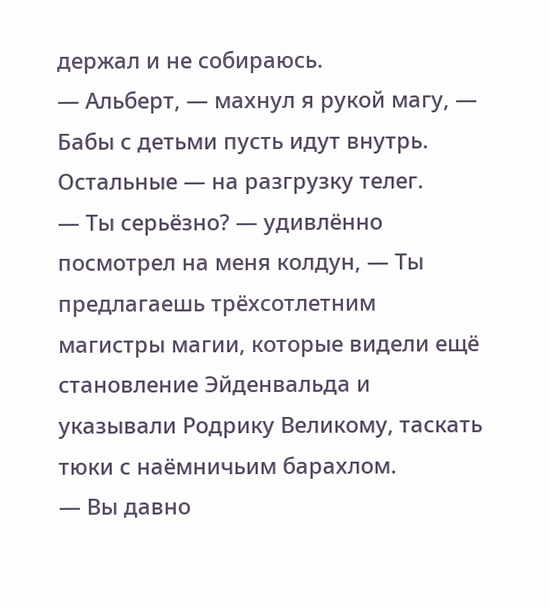держал и не собираюсь.
— Альберт, — махнул я рукой магу, — Бабы с детьми пусть идут внутрь. Остальные — на разгрузку телег.
— Ты серьёзно? — удивлённо посмотрел на меня колдун, — Ты предлагаешь трёхсотлетним магистры магии, которые видели ещё становление Эйденвальда и указывали Родрику Великому, таскать тюки с наёмничьим барахлом.
— Вы давно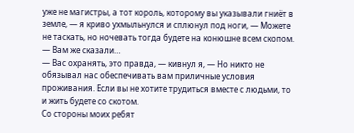уже не магистры, а тот король, которому вы указывали гниёт в земле, — я криво ухмыльнулся и сплюнул под ноги, — Можете не таскать, но ночевать тогда будете на конюшне всем скопом.
— Вам же сказали…
— Вас охранять, это правда, — кивнул я, — Но никто не обязывал нас обеспечивать вам приличные условия проживания. Если вы не хотите трудиться вместе с людьми, то и жить будете со скотом.
Со стороны моих ребят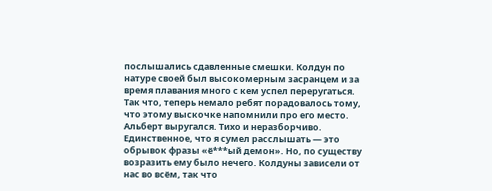послышались сдавленные смешки. Колдун по натуре своей был высокомерным засранцем и за время плавания много с кем успел переругаться. Так что, теперь немало ребят порадовалось тому, что этому выскочке напомнили про его место.
Альберт выругался. Тихо и неразборчиво. Единственное, что я сумел расслышать — это обрывок фразы «ё***ый демон». Но, по существу возразить ему было нечего. Колдуны зависели от нас во всём, так что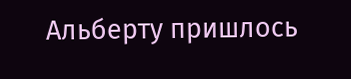Альберту пришлось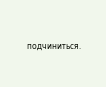подчиниться.